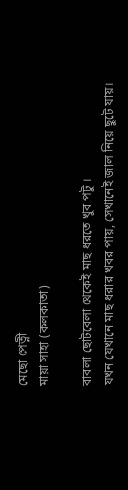মেছো পেত্নী
মায়া সাহা (কলকাতা)

বাবলা ছোটবেলা থেকেই মাছ ধরতে খুব পটু ।
যখন যেখানে মাছ ধরার খবর পায়, সেখানেই জাল নিয়ে ছুটে যায়।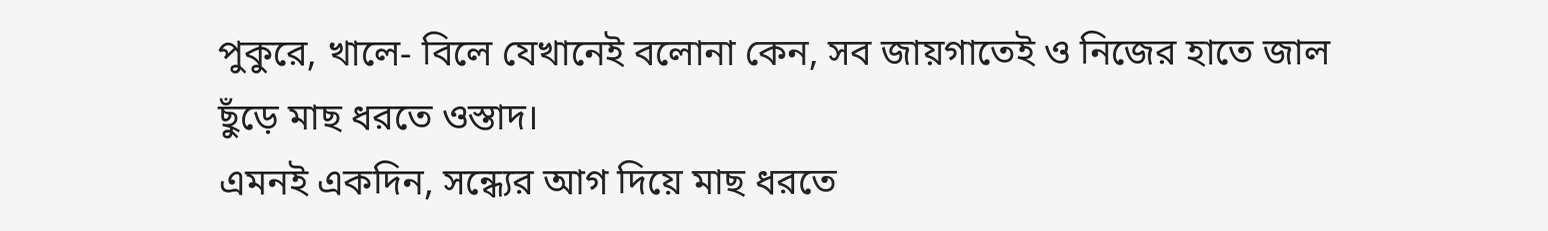পুকুরে, খালে- বিলে যেখানেই বলোনা কেন, সব জায়গাতেই ও নিজের হাতে জাল ছুঁড়ে মাছ ধরতে ওস্তাদ।
এমনই একদিন, সন্ধ্যের আগ দিয়ে মাছ ধরতে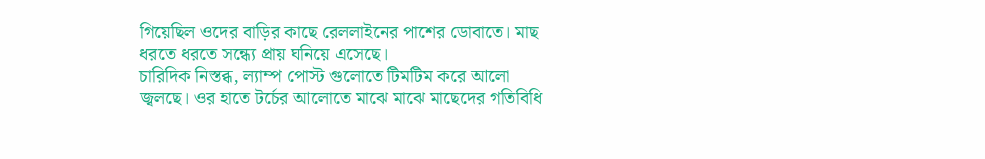গিয়েছিল ওদের বাড়ির কাছে রেললাইনের পাশের ডোবাতে। মাছ ধরতে ধরতে সন্ধ্যে প্রায় ঘনিয়ে এসেছে।
চারিদিক নিস্তব্ধ, ল্যাম্প পোস্ট গুলোতে টিমটিম করে আলো জ্বলছে। ওর হাতে টর্চের আলোতে মাঝে মাঝে মাছেদের গতিবিধি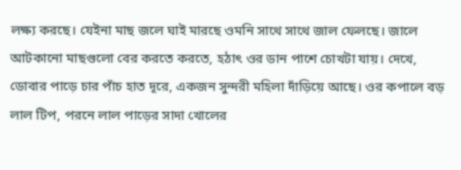লক্ষ্য করছে। যেইনা মাছ জলে ঘাই মারছে ওমনি সাথে সাথে জাল ফেলছে। জালে আটকানো মাছগুলো বের করতে করতে, হঠাৎ ওর ডান পাশে চোখটা যায়। দেখে, ডোবার পাড়ে চার পাঁচ হাত দূরে, একজন সুন্দরী মহিলা দাঁড়িয়ে আছে। ওর কপালে বড় লাল টিপ, পরনে লাল পাড়ের সাদা খোলের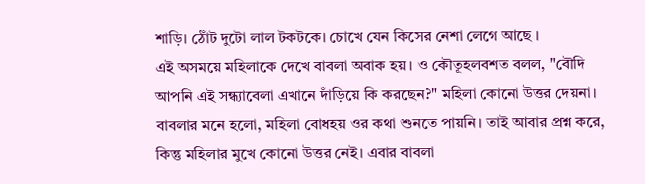শাড়ি। ঠোঁট দুটো লাল টকটকে। চোখে যেন কিসের নেশা লেগে আছে ।
এই অসময়ে মহিলাকে দেখে বাবলা অবাক হয়। ও কৌতূহলবশত বলল, "বৌদি আপনি এই সন্ধ্যাবেলা এখানে দাঁড়িয়ে কি করছেন?" মহিলা কোনো উত্তর দেয়না।
বাবলার মনে হলো, মহিলা বোধহয় ওর কথা শুনতে পায়নি। তাই আবার প্রশ্ন করে, কিন্তু মহিলার মুখে কোনো উত্তর নেই। এবার বাবলা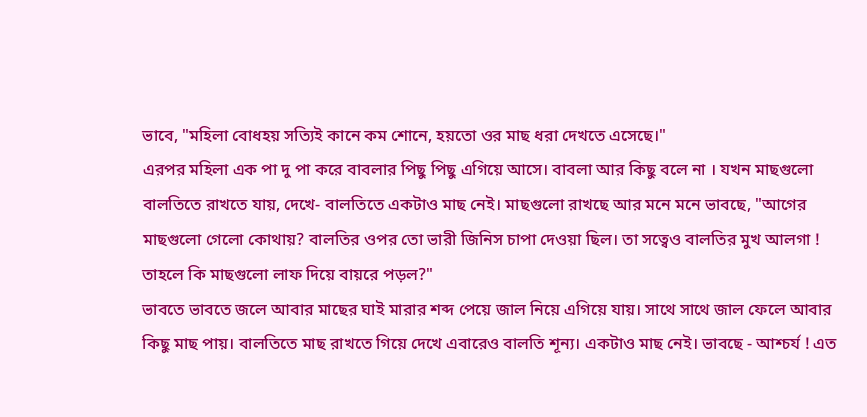ভাবে, "মহিলা বোধহয় সত্যিই কানে কম শোনে, হয়তো ওর মাছ ধরা দেখতে এসেছে।"
এরপর মহিলা এক পা দু পা করে বাবলার পিছু পিছু এগিয়ে আসে। বাবলা আর কিছু বলে না । যখন মাছগুলো বালতিতে রাখতে যায়, দেখে- বালতিতে একটাও মাছ নেই। মাছগুলো রাখছে আর মনে মনে ভাবছে, "আগের মাছগুলো গেলো কোথায়? বালতির ওপর তো ভারী জিনিস চাপা দেওয়া ছিল। তা সত্বেও বালতির মুখ আলগা ! তাহলে কি মাছগুলো লাফ দিয়ে বায়রে পড়ল?"
ভাবতে ভাবতে জলে আবার মাছের ঘাই মারার শব্দ পেয়ে জাল নিয়ে এগিয়ে যায়। সাথে সাথে জাল ফেলে আবার কিছু মাছ পায়। বালতিতে মাছ রাখতে গিয়ে দেখে এবারেও বালতি শূন্য। একটাও মাছ নেই। ভাবছে - আশ্চর্য ! এত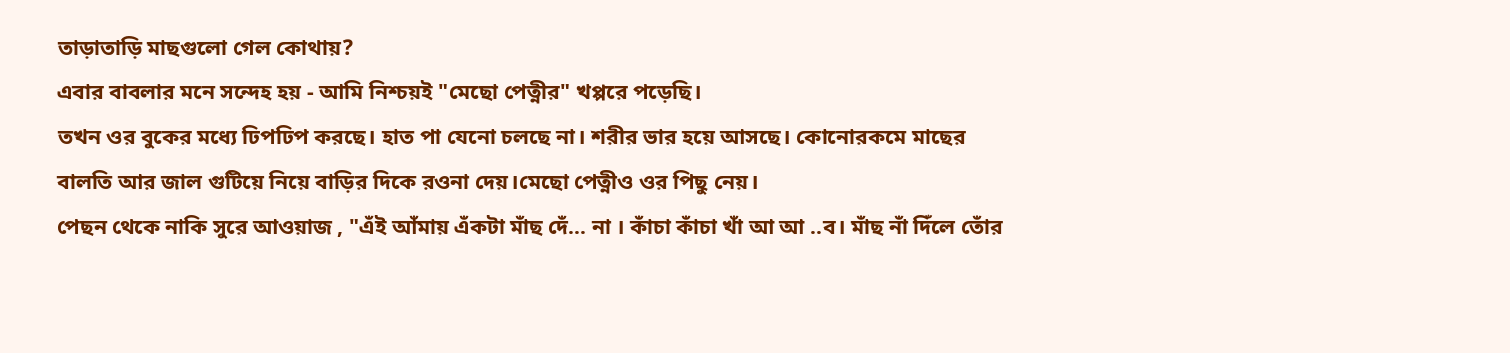তাড়াতাড়ি মাছগুলো গেল কোথায়?
এবার বাবলার মনে সন্দেহ হয় - আমি নিশ্চয়ই "মেছো পেত্নীর" খপ্পরে পড়েছি।
তখন ওর বুকের মধ্যে ঢিপঢিপ করছে। হাত পা যেনো চলছে না। শরীর ভার হয়ে আসছে। কোনোরকমে মাছের বালতি আর জাল গুটিয়ে নিয়ে বাড়ির দিকে রওনা দেয়।মেছো পেত্নীও ওর পিছু নেয়।
পেছন থেকে নাকি সুরে আওয়াজ , "এঁই আঁমায় এঁকটা মাঁছ দেঁ... না । কাঁচা কাঁচা খাঁ আ আ ..ব। মাঁছ নাঁ দিঁলে তোঁর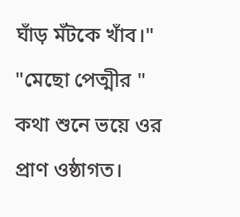ঘাঁড় মঁটকে খাঁব।"
"মেছো পেত্মীর " কথা শুনে ভয়ে ওর প্রাণ ওষ্ঠাগত।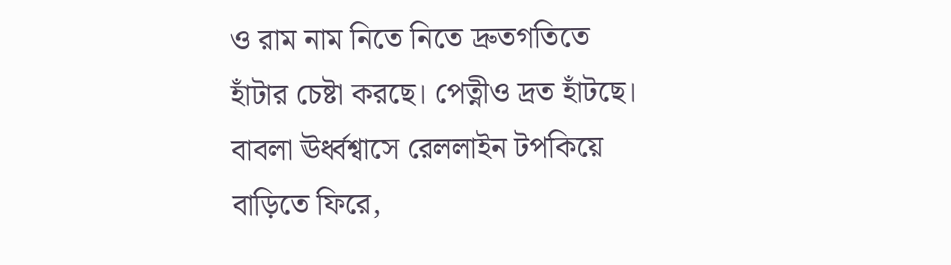ও রাম নাম নিতে নিতে দ্রুতগতিতে হাঁটার চেষ্টা করছে। পেত্নীও দ্রত হাঁটছে।
বাবলা ঊর্ধ্বশ্বাসে রেললাইন টপকিয়ে বাড়িতে ফিরে,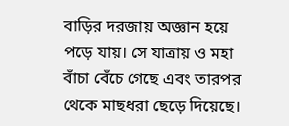বাড়ির দরজায় অজ্ঞান হয়ে পড়ে যায়। সে যাত্রায় ও মহা বাঁচা বেঁচে গেছে এবং তারপর থেকে মাছধরা ছেড়ে দিয়েছে।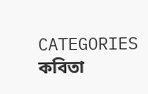CATEGORIES কবিতা